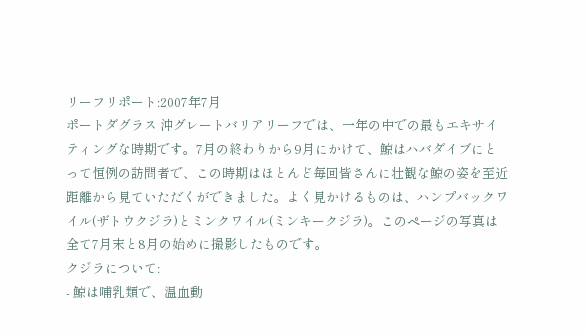リーフリポート:2007年7月
ポートダグラス 沖グレートバリアリーフでは、一年の中での最もエキサイティングな時期です。7月の終わりから9月にかけて、鯨はハバダイブにとって恒例の訪問者で、この時期はほとんど毎回皆さんに壮観な鯨の姿を至近距離から見ていただくができました。よく見かけるものは、ハンプバックワイル(ザトウクジラ)とミンクワイル(ミンキークジラ)。このページの写真は全て7月末と8月の始めに撮影したものです。
クジラについて:
- 鯨は哺乳類で、温血動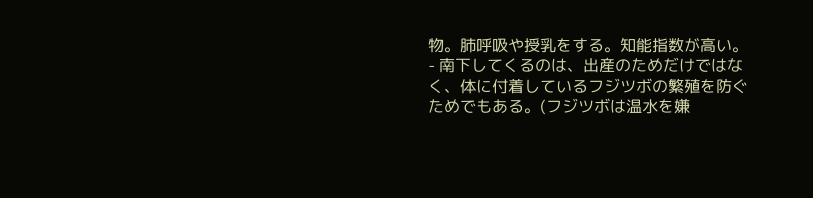物。肺呼吸や授乳をする。知能指数が高い。
- 南下してくるのは、出産のためだけではなく、体に付着しているフジツボの繁殖を防ぐためでもある。(フジツボは温水を嫌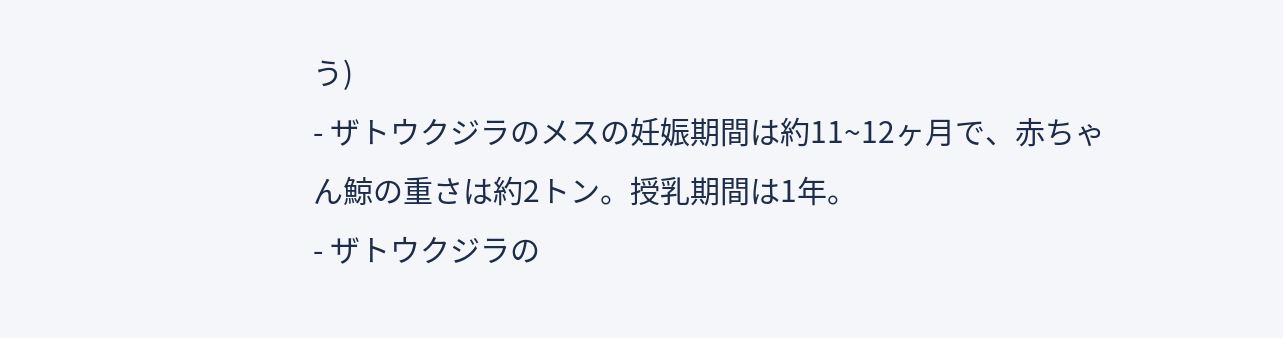う)
- ザトウクジラのメスの妊娠期間は約11~12ヶ月で、赤ちゃん鯨の重さは約2トン。授乳期間は1年。
- ザトウクジラの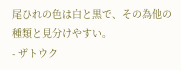尾ひれの色は白と黒で、その為他の種類と見分けやすい。
- ザトウク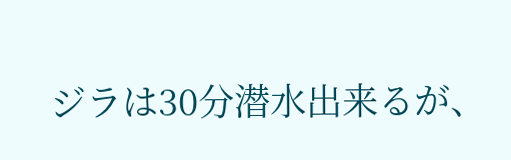ジラは30分潜水出来るが、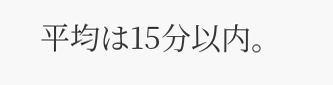平均は15分以内。